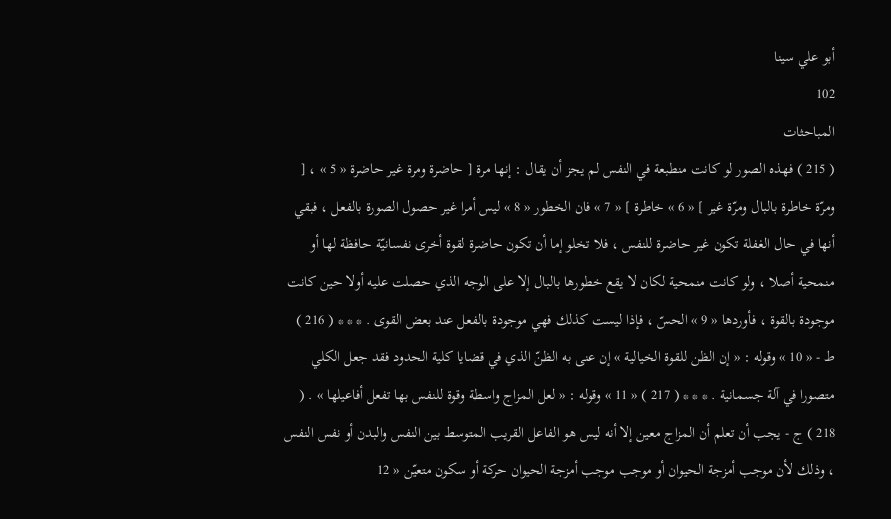أبو علي سينا
102
المباحثات
( 215 ) فهذه الصور لو كانت منطبعة في النفس لم يجز أن يقال : إنها مرة [ حاضرة ومرة غير حاضرة « 5 » ، [ ومرّة خاطرة بالبال ومرّة غير ] « 6 » خاطرة ] « 7 » فان الخطور « 8 » ليس أمرا غير حصول الصورة بالفعل ، فبقي أنها في حال الغفلة تكون غير حاضرة للنفس ، فلا تخلو إما أن تكون حاضرة لقوة أخرى نفسانيّة حافظة لها أو منمحية أصلا ، ولو كانت منمحية لكان لا يقع خطورها بالبال إلا على الوجه الذي حصلت عليه أولا حين كانت موجودة بالقوة ، فأوردها « 9 » الحسّ ، فإذا ليست كذلك فهي موجودة بالفعل عند بعض القوى . * * * ( 216 ) ط - « 10 » وقوله : « إن الظن للقوة الخيالية » إن عنى به الظنّ الذي في قضايا كلية الحدود فقد جعل الكلي متصورا في آلة جسمانية . * * * ( 217 ) « 11 » وقوله : « لعل المزاج واسطة وقوة للنفس بها تفعل أفاعيلها » . ( 218 ) ج - يجب أن تعلم أن المزاج معين إلا أنه ليس هو الفاعل القريب المتوسط بين النفس والبدن أو نفس النفس ، وذلك لأن موجب أمزجة الحيوان أو موجب موجب أمزجة الحيوان حركة أو سكون متعيّن « 12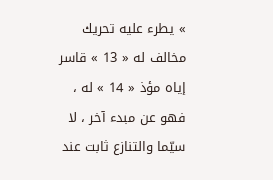» يطرء عليه تحريك مخالف له « 13 » قاسر إياه مؤذ « 14 » له ، فهو عن مبدء آخر ، لا سيّما والتنازع ثابت عند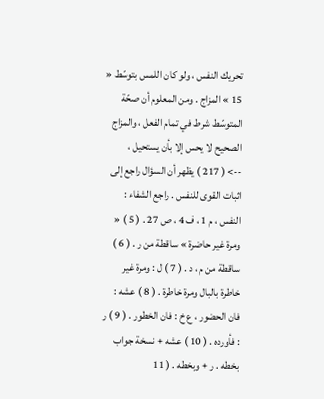تحريك النفس ، ولو كان اللمس بتوسّط « 15 » المزاج . ومن المعلوم أن صحّة المتوسّط شرط في تمام الفعل ، والمزاج الصحيح لا يحس إلا بأن يستحيل ،
--> ( 217 ) يظهر أن السؤال راجع إلى اثبات القوى للنفس . راجع الشفاء : النفس ، م 1 ، ف 4 ، ص 27 . ( 5 ) « ومرة غير حاضرة » ساقطة من ر . ( 6 ) ساقطة من م ، د . ( 7 ) ل : ومرة غير خاطرة بالبال ومرة خاطرة . ( 8 ) عشه : فان الحضور ، ع خ : فان الخطور . ( 9 ) ر : فأورده . ( 10 ) عشه + نسخة جواب بخطه . ر + وبخطه . ( 11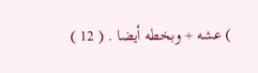) عشه + وبخطه أيضا . ( 12 )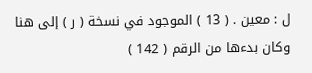ل : معين . ( 13 ) الموجود في نسخة ( ر ) إلى هنا وكان بدءها من الرقم ( 142 )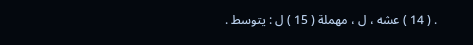. ( 14 ) عشه ، ل ، مهملة ( 15 ) ل : يتوسط .